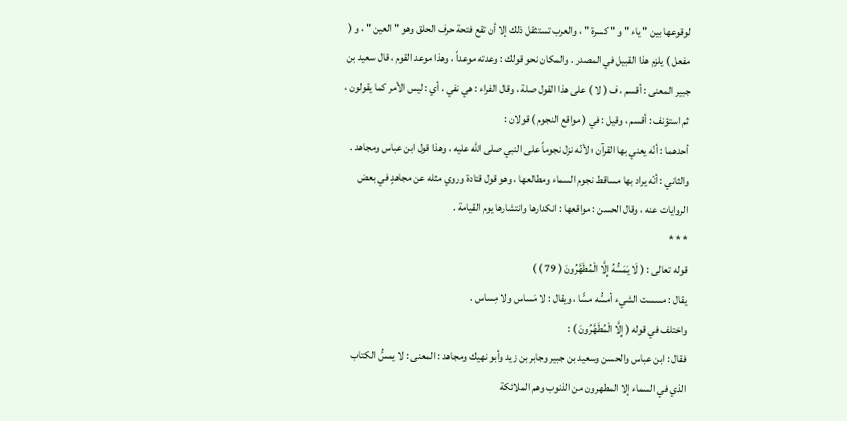لوقوعها بين " ياء " و " كسرة " ، والعرب تستثقل ذلك إلا أن تقع فتحة حرف الحلق وهو " العين " ، و ( مفعل ) يلزم هذا القبيل في المصدر . والمكان نحو قولك : وعدته موعداً ، وهذا موعد القوم ، قال سعيد بن جبير المعنى : أقسم ، ف ( لا ) على هذا القول صلة ، وقال الفراء : هي نفي ، أي : ليس الأمر كما يقولون ، ثم استؤنف : أقسم ، وقيل : في ( مواقع النجوم ) قولان :
أحدهما : أنّه يعني بها القرآن ؛ لأنّه نزل نجوماً على النبي صلى الله عليه ، وهذا قول ابن عباس ومجاهد .
والثاني : أنّه يراد بها مساقط نجوم السماء ومطالعها ، وهو قول قتادة وروي مثله عن مجاهدٍ في بعض الروايات عنه ، وقال الحسن : مواقعها : انكدارها وانتشارها يوم القيامة .
* * *
قوله تعالى : ( لَا يَمَسُّهُ إِلَّا الْمُطَهَّرُونَ ( 79 ) )
يقال : مسست الشيء أمسُّه مسًّا ، ويقال : لا مَساس ولا مِساس .
واختلف في قوله ( إِلَّا الْمُطَهَّرُونَ ) :
فقال : ابن عباس والحسن وسعيد بن جبير وجابر بن زيد وأبو نهيك ومجاهد : المعنى : لا يمسُّ الكتاب الذي في السماء إلا المطهرون من الذنوب وهم الملائكة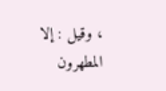، وقيل : إلا المطهرون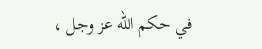في حكم الله عز وجل ،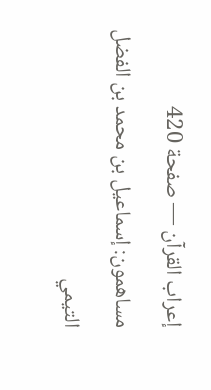إعراب القرآن — صفحة 420
مساهمون: إسماعيل بن محمد بن الفضل التيمي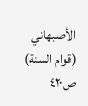الأصبهاني (قوام السنة)
ص٤٢٠